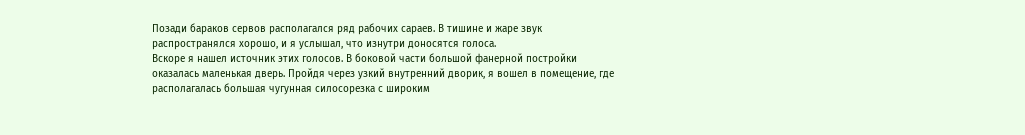Позади бараков сервов располагался ряд рабочих сараев. В тишине и жаре звук распространялся хорошо, и я услышал, что изнутри доносятся голоса.
Вскоре я нашел источник этих голосов. В боковой части большой фанерной постройки оказалась маленькая дверь. Пройдя через узкий внутренний дворик, я вошел в помещение, где располагалась большая чугунная силосорезка с широким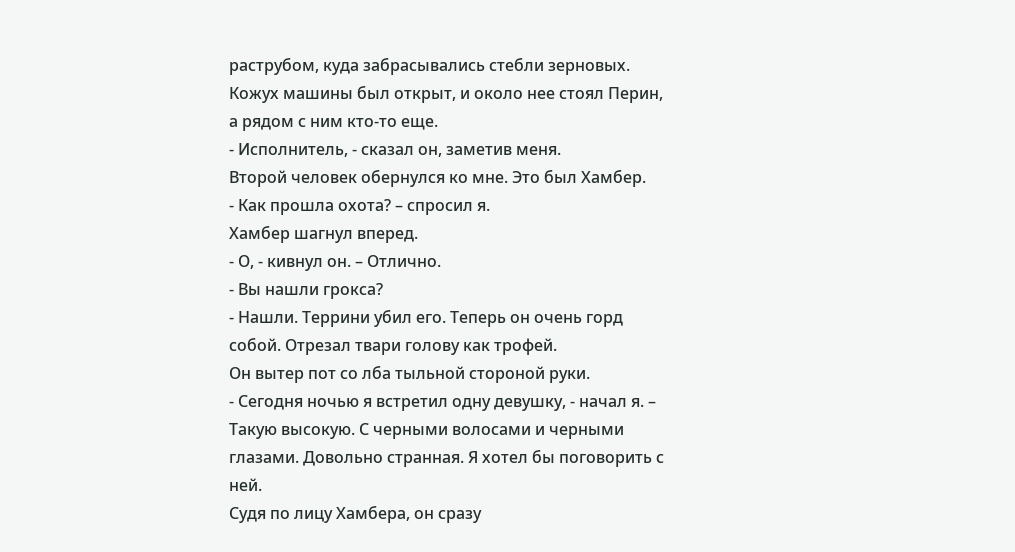раструбом, куда забрасывались стебли зерновых. Кожух машины был открыт, и около нее стоял Перин, а рядом с ним кто-то еще.
- Исполнитель, - сказал он, заметив меня.
Второй человек обернулся ко мне. Это был Хамбер.
- Как прошла охота? – спросил я.
Хамбер шагнул вперед.
- О, - кивнул он. – Отлично.
- Вы нашли грокса?
- Нашли. Террини убил его. Теперь он очень горд собой. Отрезал твари голову как трофей.
Он вытер пот со лба тыльной стороной руки.
- Сегодня ночью я встретил одну девушку, - начал я. – Такую высокую. С черными волосами и черными глазами. Довольно странная. Я хотел бы поговорить с ней.
Судя по лицу Хамбера, он сразу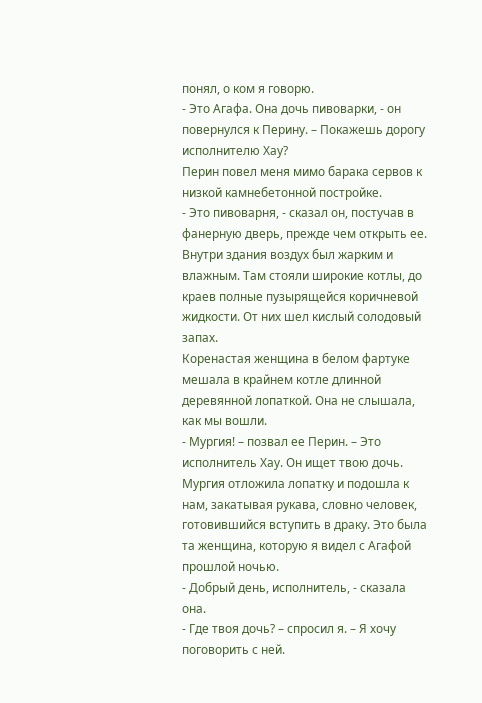понял, о ком я говорю.
- Это Агафа. Она дочь пивоварки, - он повернулся к Перину. – Покажешь дорогу исполнителю Хау?
Перин повел меня мимо барака сервов к низкой камнебетонной постройке.
- Это пивоварня, - сказал он, постучав в фанерную дверь, прежде чем открыть ее.
Внутри здания воздух был жарким и влажным. Там стояли широкие котлы, до краев полные пузырящейся коричневой жидкости. От них шел кислый солодовый запах.
Коренастая женщина в белом фартуке мешала в крайнем котле длинной деревянной лопаткой. Она не слышала, как мы вошли.
- Мургия! – позвал ее Перин. – Это исполнитель Хау. Он ищет твою дочь.
Мургия отложила лопатку и подошла к нам, закатывая рукава, словно человек, готовившийся вступить в драку. Это была та женщина, которую я видел с Агафой прошлой ночью.
- Добрый день, исполнитель, - сказала она.
- Где твоя дочь? – спросил я. – Я хочу поговорить с ней.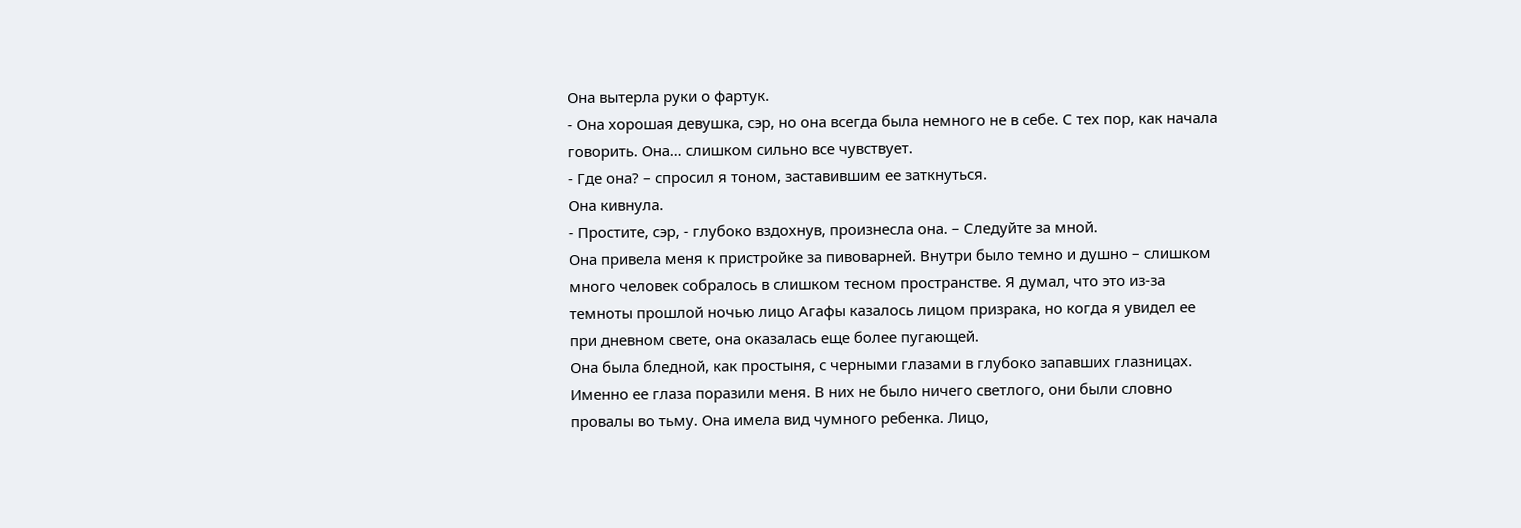Она вытерла руки о фартук.
- Она хорошая девушка, сэр, но она всегда была немного не в себе. С тех пор, как начала говорить. Она… слишком сильно все чувствует.
- Где она? – спросил я тоном, заставившим ее заткнуться.
Она кивнула.
- Простите, сэр, - глубоко вздохнув, произнесла она. – Следуйте за мной.
Она привела меня к пристройке за пивоварней. Внутри было темно и душно – слишком много человек собралось в слишком тесном пространстве. Я думал, что это из-за темноты прошлой ночью лицо Агафы казалось лицом призрака, но когда я увидел ее при дневном свете, она оказалась еще более пугающей.
Она была бледной, как простыня, с черными глазами в глубоко запавших глазницах. Именно ее глаза поразили меня. В них не было ничего светлого, они были словно провалы во тьму. Она имела вид чумного ребенка. Лицо,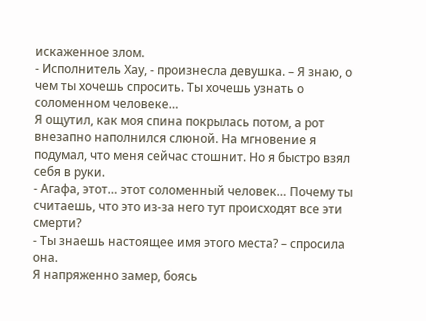искаженное злом.
- Исполнитель Хау, - произнесла девушка. – Я знаю, о чем ты хочешь спросить. Ты хочешь узнать о соломенном человеке…
Я ощутил, как моя спина покрылась потом, а рот внезапно наполнился слюной. На мгновение я подумал, что меня сейчас стошнит. Но я быстро взял себя в руки.
- Агафа, этот… этот соломенный человек… Почему ты считаешь, что это из-за него тут происходят все эти смерти?
- Ты знаешь настоящее имя этого места? – спросила она.
Я напряженно замер, боясь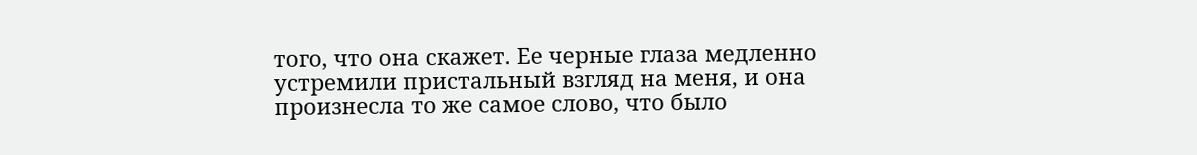того, что она скажет. Ее черные глаза медленно устремили пристальный взгляд на меня, и она произнесла то же самое слово, что было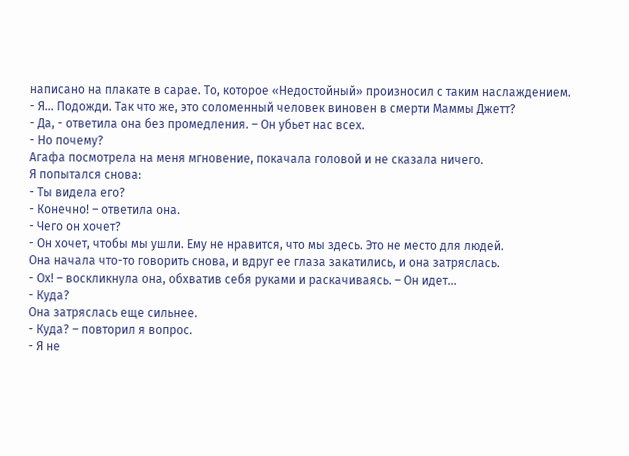написано на плакате в сарае. То, которое «Недостойный» произносил с таким наслаждением.
- Я… Подожди. Так что же, это соломенный человек виновен в смерти Маммы Джетт?
- Да, - ответила она без промедления. – Он убьет нас всех.
- Но почему?
Агафа посмотрела на меня мгновение, покачала головой и не сказала ничего.
Я попытался снова:
- Ты видела его?
- Конечно! – ответила она.
- Чего он хочет?
- Он хочет, чтобы мы ушли. Ему не нравится, что мы здесь. Это не место для людей.
Она начала что-то говорить снова, и вдруг ее глаза закатились, и она затряслась.
- Ох! – воскликнула она, обхватив себя руками и раскачиваясь. – Он идет…
- Куда?
Она затряслась еще сильнее.
- Куда? – повторил я вопрос.
- Я не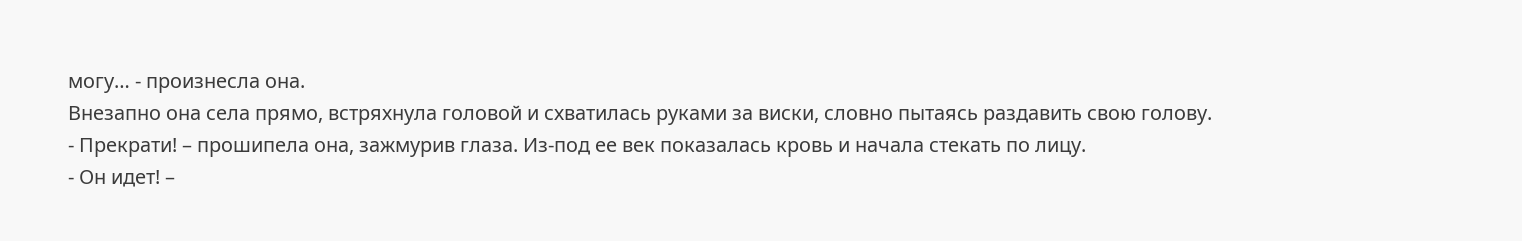могу… - произнесла она.
Внезапно она села прямо, встряхнула головой и схватилась руками за виски, словно пытаясь раздавить свою голову.
- Прекрати! – прошипела она, зажмурив глаза. Из-под ее век показалась кровь и начала стекать по лицу.
- Он идет! –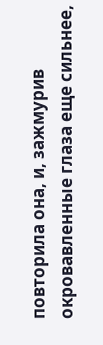повторила она, и, зажмурив окровавленные глаза еще сильнее,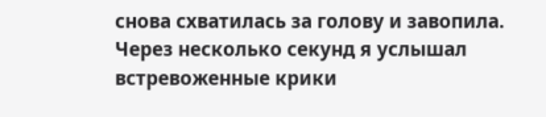снова схватилась за голову и завопила.
Через несколько секунд я услышал встревоженные крики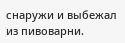снаружи и выбежал из пивоварни.